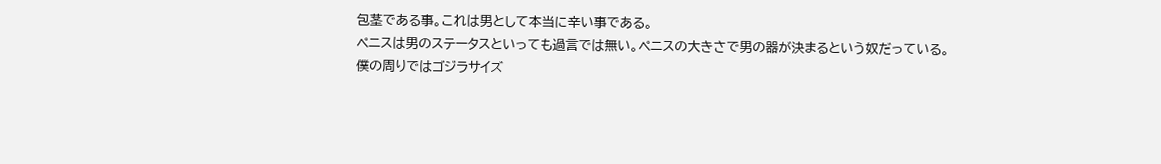包茎である事。これは男として本当に辛い事である。
ペニスは男のステータスといっても過言では無い。ペニスの大きさで男の器が決まるという奴だっている。
僕の周りではゴジラサイズ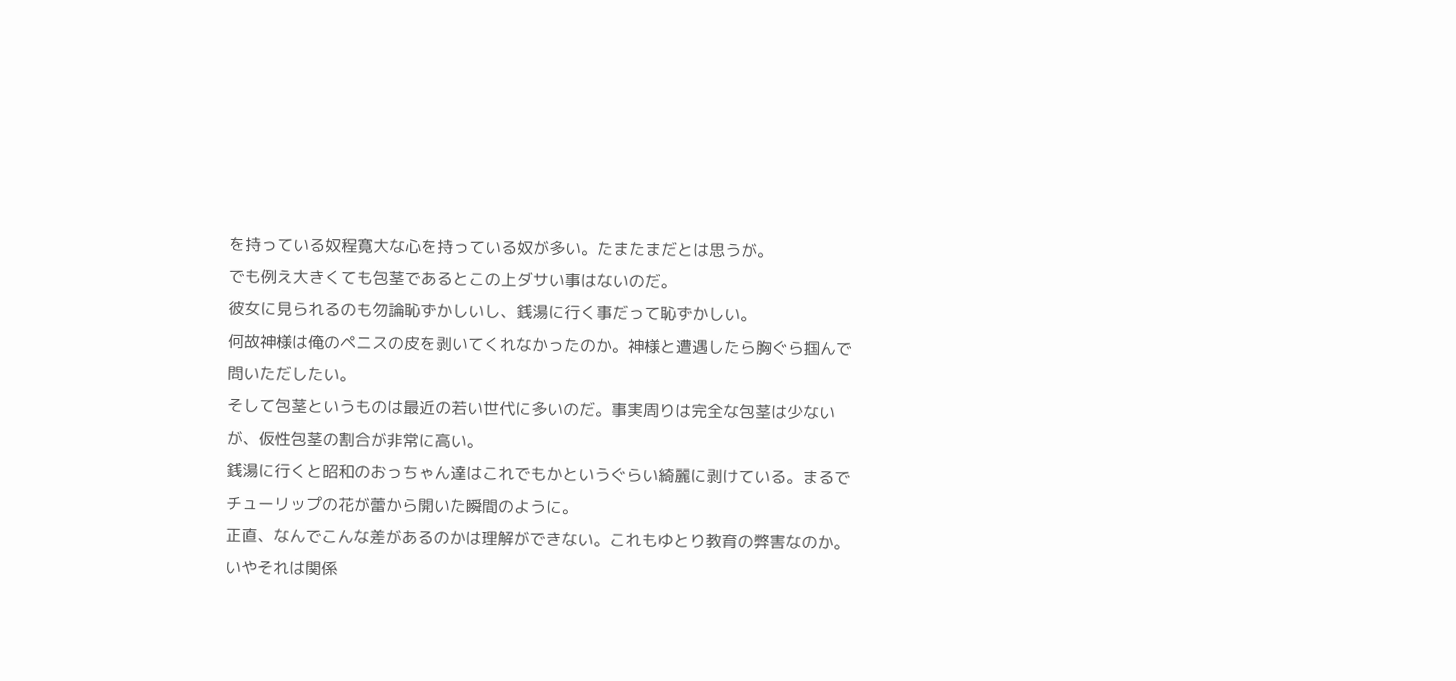を持っている奴程寛大な心を持っている奴が多い。たまたまだとは思うが。
でも例え大きくても包茎であるとこの上ダサい事はないのだ。
彼女に見られるのも勿論恥ずかしいし、銭湯に行く事だって恥ずかしい。
何故神様は俺のペニスの皮を剥いてくれなかったのか。神様と遭遇したら胸ぐら掴んで問いただしたい。
そして包茎というものは最近の若い世代に多いのだ。事実周りは完全な包茎は少ないが、仮性包茎の割合が非常に高い。
銭湯に行くと昭和のおっちゃん達はこれでもかというぐらい綺麗に剥けている。まるでチューリップの花が蕾から開いた瞬間のように。
正直、なんでこんな差があるのかは理解ができない。これもゆとり教育の弊害なのか。いやそれは関係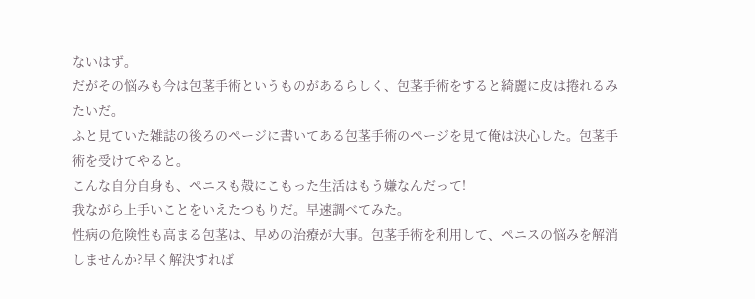ないはず。
だがその悩みも今は包茎手術というものがあるらしく、包茎手術をすると綺麗に皮は捲れるみたいだ。
ふと見ていた雑誌の後ろのページに書いてある包茎手術のページを見て俺は決心した。包茎手術を受けてやると。
こんな自分自身も、ペニスも殻にこもった生活はもう嫌なんだって!
我ながら上手いことをいえたつもりだ。早速調べてみた。
性病の危険性も高まる包茎は、早めの治療が大事。包茎手術を利用して、ペニスの悩みを解消しませんか?早く解決すれば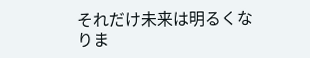それだけ未来は明るくなりま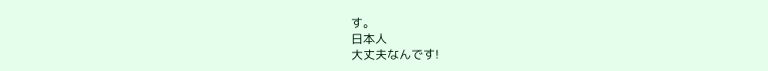す。
日本人
大丈夫なんです!